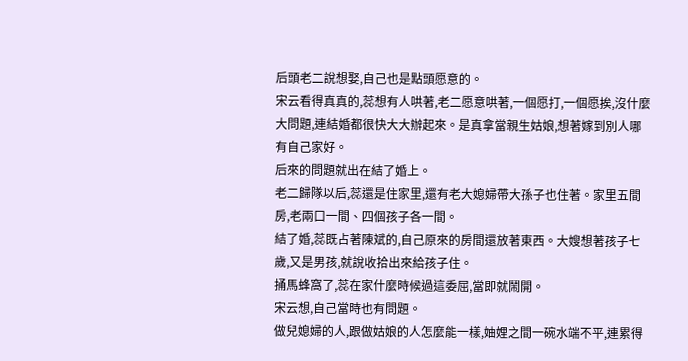后頭老二說想娶,自己也是點頭愿意的。
宋云看得真真的,蕊想有人哄著,老二愿意哄著,一個愿打,一個愿挨,沒什麼大問題,連結婚都很快大大辦起來。是真拿當親生姑娘,想著嫁到別人哪有自己家好。
后來的問題就出在結了婚上。
老二歸隊以后,蕊還是住家里,還有老大媳婦帶大孫子也住著。家里五間房,老兩口一間、四個孩子各一間。
結了婚,蕊既占著陳斌的,自己原來的房間還放著東西。大嫂想著孩子七歲,又是男孩,就說收拾出來給孩子住。
捅馬蜂窩了,蕊在家什麼時候過這委屈,當即就鬧開。
宋云想,自己當時也有問題。
做兒媳婦的人,跟做姑娘的人怎麼能一樣,妯娌之間一碗水端不平,連累得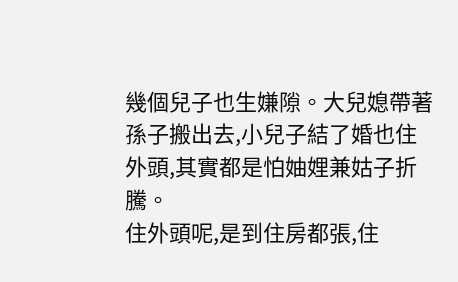幾個兒子也生嫌隙。大兒媳帶著孫子搬出去,小兒子結了婚也住外頭,其實都是怕妯娌兼姑子折騰。
住外頭呢,是到住房都張,住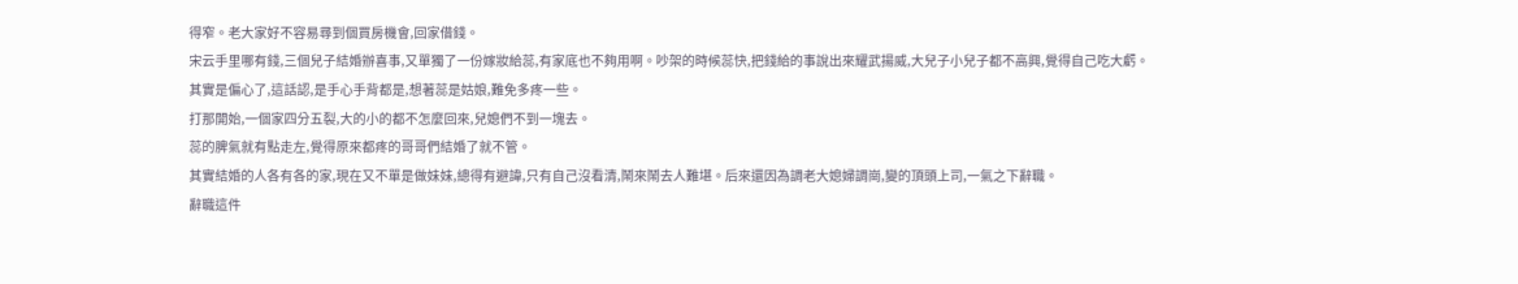得窄。老大家好不容易尋到個買房機會,回家借錢。
宋云手里哪有錢,三個兒子結婚辦喜事,又單獨了一份嫁妝給蕊,有家底也不夠用啊。吵架的時候蕊快,把錢給的事說出來耀武揚威,大兒子小兒子都不高興,覺得自己吃大虧。
其實是偏心了,這話認,是手心手背都是,想著蕊是姑娘,難免多疼一些。
打那開始,一個家四分五裂,大的小的都不怎麼回來,兒媳們不到一塊去。
蕊的脾氣就有點走左,覺得原來都疼的哥哥們結婚了就不管。
其實結婚的人各有各的家,現在又不單是做妹妹,總得有避諱,只有自己沒看清,鬧來鬧去人難堪。后來還因為調老大媳婦調崗,變的頂頭上司,一氣之下辭職。
辭職這件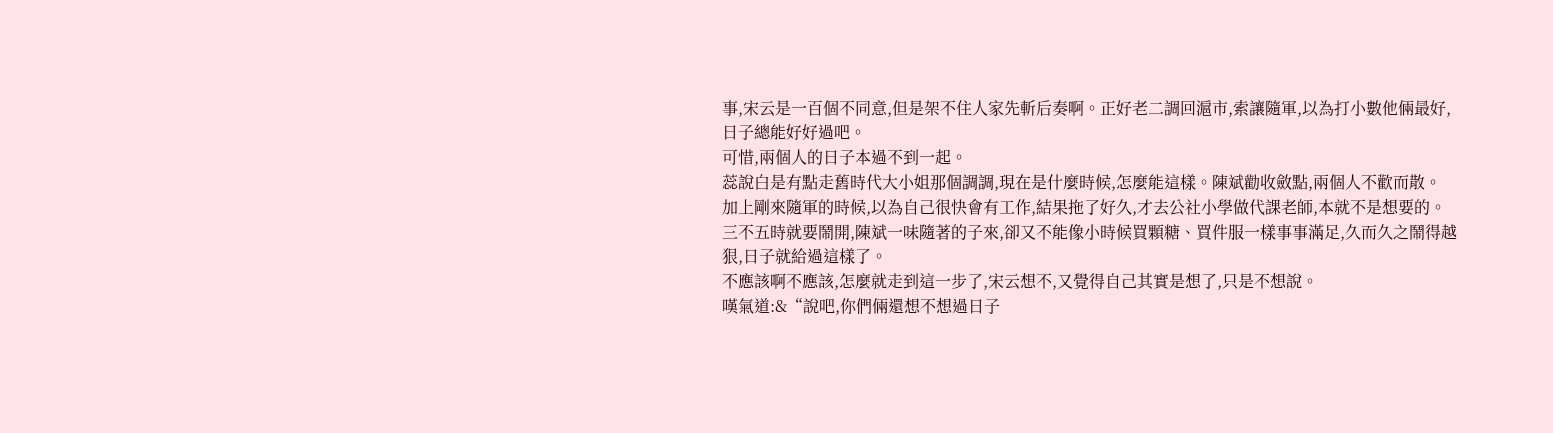事,宋云是一百個不同意,但是架不住人家先斬后奏啊。正好老二調回滬市,索讓隨軍,以為打小數他倆最好,日子總能好好過吧。
可惜,兩個人的日子本過不到一起。
蕊說白是有點走舊時代大小姐那個調調,現在是什麼時候,怎麼能這樣。陳斌勸收斂點,兩個人不歡而散。
加上剛來隨軍的時候,以為自己很快會有工作,結果拖了好久,才去公社小學做代課老師,本就不是想要的。
三不五時就要鬧開,陳斌一味隨著的子來,卻又不能像小時候買顆糖、買件服一樣事事滿足,久而久之鬧得越狠,日子就給過這樣了。
不應該啊不應該,怎麼就走到這一步了,宋云想不,又覺得自己其實是想了,只是不想說。
嘆氣道:&“說吧,你們倆還想不想過日子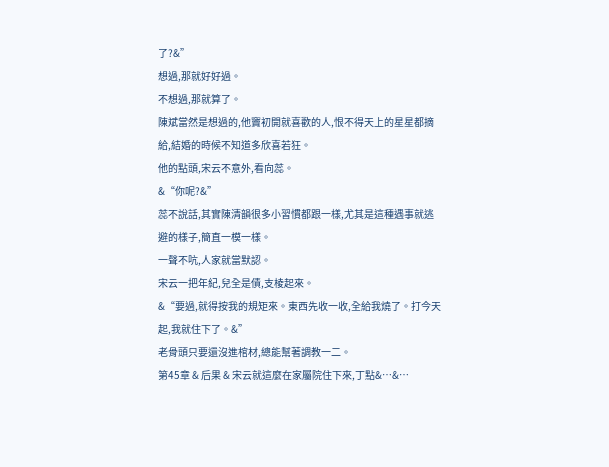了?&”
想過,那就好好過。
不想過,那就算了。
陳斌當然是想過的,他竇初開就喜歡的人,恨不得天上的星星都摘給,結婚的時候不知道多欣喜若狂。
他的點頭,宋云不意外,看向蕊。
&“你呢?&”
蕊不說話,其實陳清韻很多小習慣都跟一樣,尤其是這種遇事就逃避的樣子,簡直一模一樣。
一聲不吭,人家就當默認。
宋云一把年紀,兒全是債,支棱起來。
&“要過,就得按我的規矩來。東西先收一收,全給我燒了。打今天起,我就住下了。&”
老骨頭只要還沒進棺材,總能幫著調教一二。
第45章 & 后果 & 宋云就這麼在家屬院住下來,丁點&…&…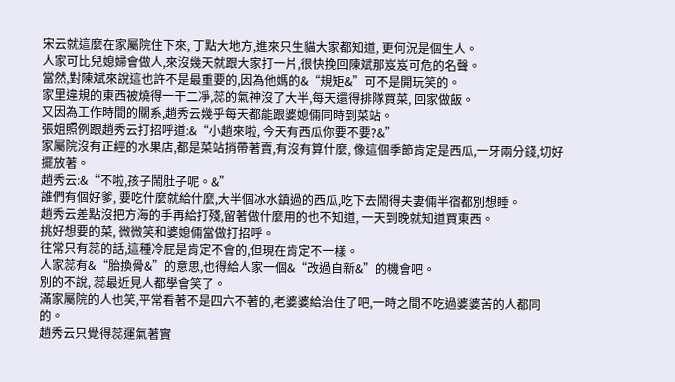宋云就這麼在家屬院住下來, 丁點大地方,進來只生貓大家都知道, 更何況是個生人。
人家可比兒媳婦會做人,來沒幾天就跟大家打一片,很快挽回陳斌那岌岌可危的名聲。
當然,對陳斌來說這也許不是最重要的,因為他媽的&“規矩&”可不是開玩笑的。
家里違規的東西被燒得一干二凈,蕊的氣神沒了大半,每天還得排隊買菜, 回家做飯。
又因為工作時間的關系,趙秀云幾乎每天都能跟婆媳倆同時到菜站。
張姐照例跟趙秀云打招呼道:&“小趙來啦, 今天有西瓜你要不要?&”
家屬院沒有正經的水果店,都是菜站捎帶著賣,有沒有算什麼, 像這個季節肯定是西瓜,一牙兩分錢,切好擺放著。
趙秀云:&“不啦,孩子鬧肚子呢。&”
誰們有個好爹, 要吃什麼就給什麼,大半個冰水鎮過的西瓜,吃下去鬧得夫妻倆半宿都別想睡。
趙秀云差點沒把方海的手再給打殘,留著做什麼用的也不知道, 一天到晚就知道買東西。
挑好想要的菜, 微微笑和婆媳倆當做打招呼。
往常只有蕊的話,這種冷屁是肯定不會的,但現在肯定不一樣。
人家蕊有&“胎換骨&”的意思,也得給人家一個&“改過自新&”的機會吧。
別的不說, 蕊最近見人都學會笑了。
滿家屬院的人也笑,平常看著不是四六不著的,老婆婆給治住了吧,一時之間不吃過婆婆苦的人都同的。
趙秀云只覺得蕊運氣著實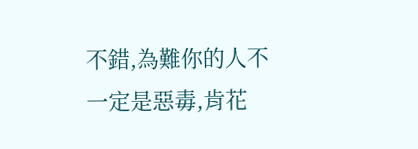不錯,為難你的人不一定是惡毒,肯花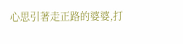心思引著走正路的婆婆,打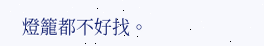燈籠都不好找。